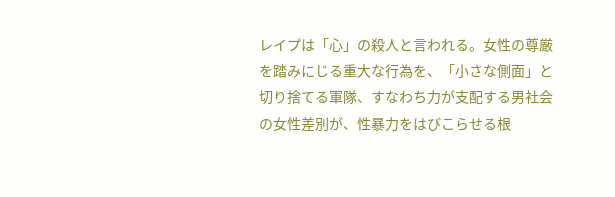レイプは「心」の殺人と言われる。女性の尊厳を踏みにじる重大な行為を、「小さな側面」と切り捨てる軍隊、すなわち力が支配する男社会の女性差別が、性暴力をはびこらせる根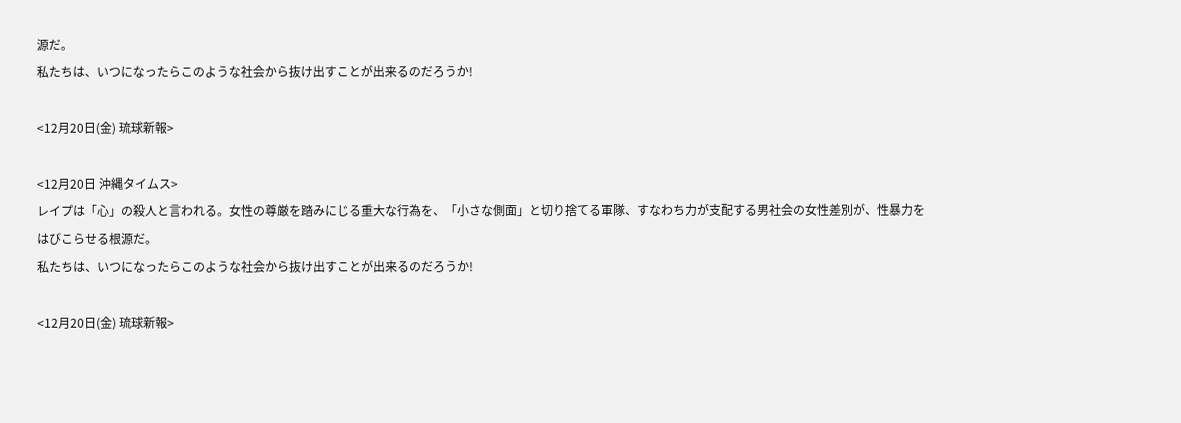源だ。
私たちは、いつになったらこのような社会から抜け出すことが出来るのだろうか!

<12月20日(金) 琉球新報>

<12月20日 沖縄タイムス>
レイプは「心」の殺人と言われる。女性の尊厳を踏みにじる重大な行為を、「小さな側面」と切り捨てる軍隊、すなわち力が支配する男社会の女性差別が、性暴力をはびこらせる根源だ。
私たちは、いつになったらこのような社会から抜け出すことが出来るのだろうか!

<12月20日(金) 琉球新報>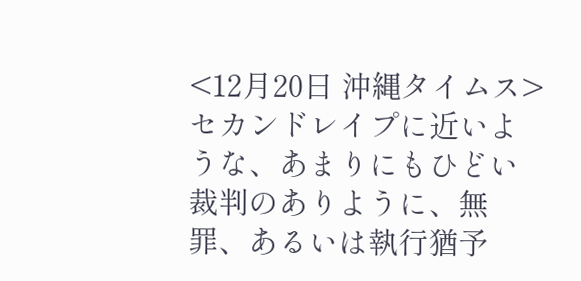<12月20日 沖縄タイムス>
セカンドレイプに近いような、あまりにもひどい裁判のありように、無罪、あるいは執行猶予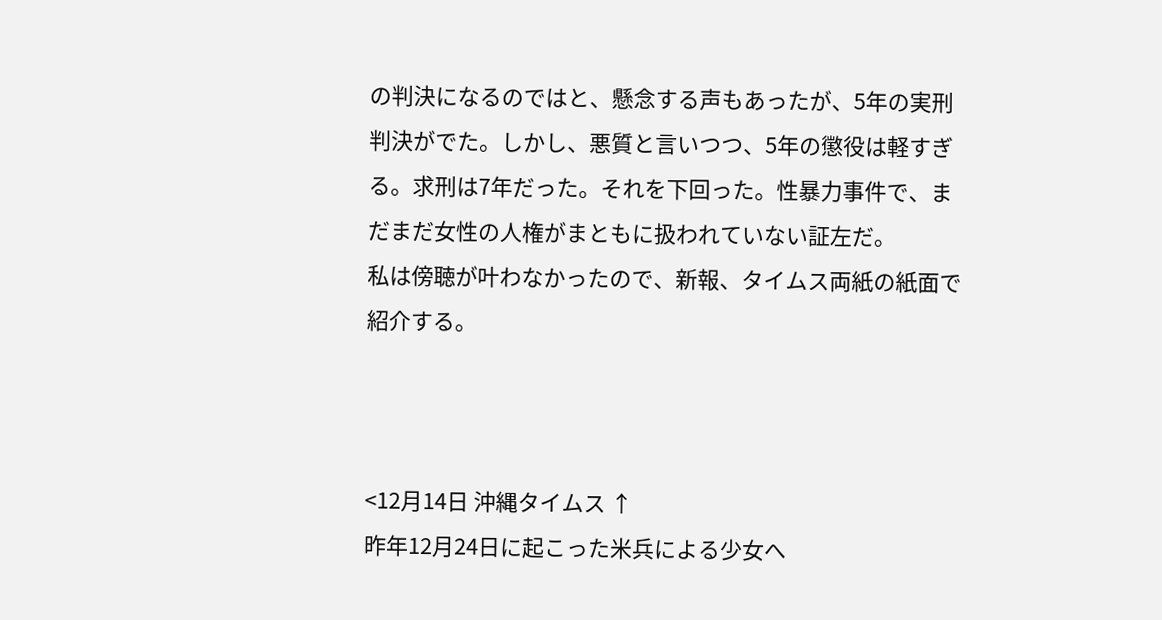の判決になるのではと、懸念する声もあったが、5年の実刑判決がでた。しかし、悪質と言いつつ、5年の懲役は軽すぎる。求刑は7年だった。それを下回った。性暴力事件で、まだまだ女性の人権がまともに扱われていない証左だ。
私は傍聴が叶わなかったので、新報、タイムス両紙の紙面で紹介する。



<12月14日 沖縄タイムス ↑
昨年12月24日に起こった米兵による少女へ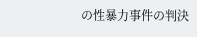の性暴力事件の判決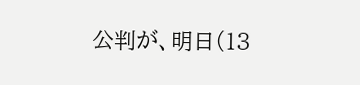公判が、明日(13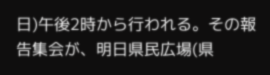日)午後2時から行われる。その報告集会が、明日県民広場(県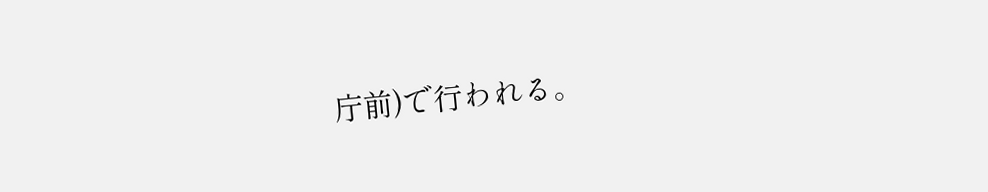庁前)で行われる。